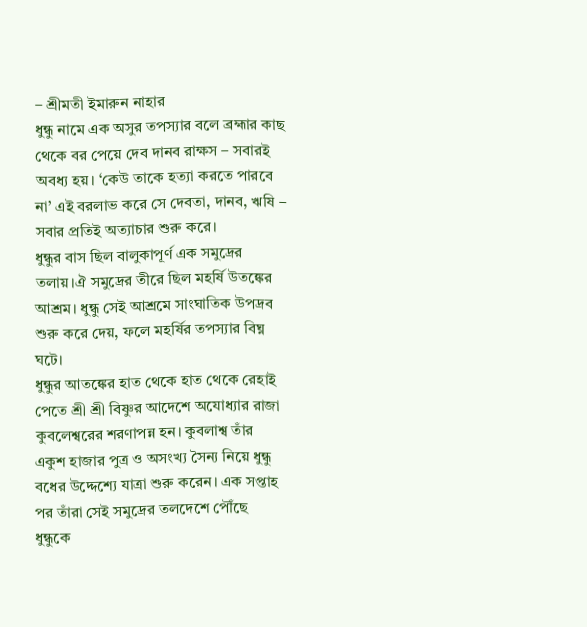– শ্রীমতী ইমারুন নাহার
ধুন্ধু নামে এক অসুর তপস্যার বলে ব্রহ্মার কাছ থেকে বর পেয়ে দেব দানব রাক্ষস – সবারই অবধ্য হয়। ‘কেউ তাকে হত্যা করতে পারবে না’ এই বরলাভ করে সে দেবতা, দানব, ঋষি – সবার প্রতিই অত্যাচার শুরু করে।
ধুন্ধুর বাস ছিল বালুকাপূর্ণ এক সমুদ্রের তলায়।ঐ সমুদ্রের তীরে ছিল মহর্ষি উতঙ্কের আশ্রম। ধুন্ধু সেই আশ্রমে সাংঘাতিক উপদ্রব শুরু করে দেয়, ফলে মহর্ষির তপস্যার বিঘ্ন ঘটে।
ধুন্ধুর আতঙ্কের হাত থেকে হাত থেকে রেহাই পেতে শ্রী শ্রী বিষ্ণুর আদেশে অযোধ্যার রাজা কুবলেশ্বরের শরণাপন্ন হন। কুবলাশ্ব তাঁর একুশ হাজার পুত্র ও অসংখ্য সৈন্য নিয়ে ধুন্ধু বধের উদ্দেশ্যে যাত্রা শুরু করেন। এক সপ্তাহ পর তাঁরা সেই সমুদ্রের তলদেশে পৌঁছে ধুন্ধুকে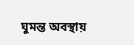ঘুমন্ত অবস্থায়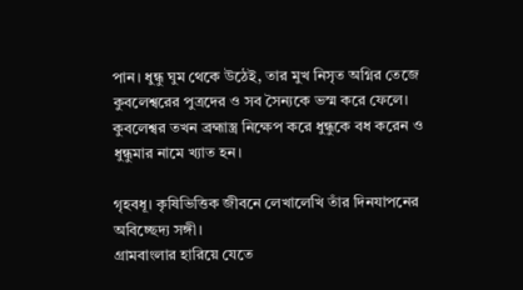পান। ধুন্ধু ঘুম থেকে উঠেই, তার মুখ নিসৃত অগ্নির তেজে কুবলেশ্বরের পুত্রদের ও সব সৈন্যকে ভস্ম করে ফেলে। কুবলেশ্বর তখন ব্রহ্মাস্ত্র নিক্ষেপ করে ধুন্ধুকে বধ করেন ও ধুন্ধুমার নামে খ্যাত হন।

গৃহবধূ। কৃষিভিত্তিক জীবনে লেখালেখি তাঁর দিনযাপনের অবিচ্ছেদ্য সঙ্গী।
গ্রামবাংলার হারিয়ে যেতে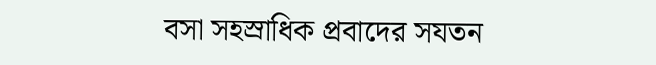বসা সহস্রাধিক প্রবাদের সযতন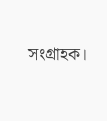সংগ্রাহক।